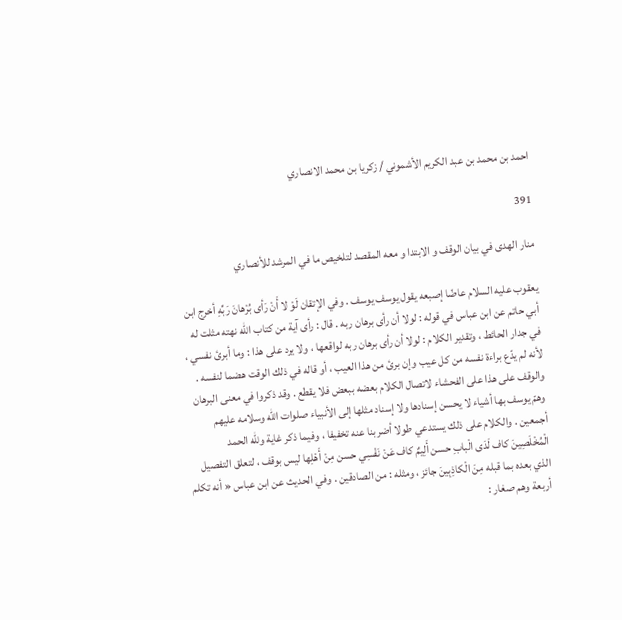احمد بن محمد بن عبد الكريم الأشموني / زكريا بن محمد الانصاري

391

منار الهدى في بيان الوقف و الابتدا و معه المقصد لتلخيص ما في المرشد للأنصاري

يعقوب عليه السلام عاضّا إصبعه يقول يوسف يوسف . وفي الإتقان لَوْ لا أَنْ رَأى بُرْهانَ رَبِّهِ أخرج ابن أبي حاتم عن ابن عباس في قوله : لولا أن رأى برهان ربه . قال : رأى آية من كتاب اللّه نهته مثلت له في جدار الحائط ، وتقدير الكلام : لولا أن رأى برهان ربه لواقعها ، ولا يرد على هذا : وما أبرئ نفسي ، لأنه لم يدّع براءة نفسه من كل عيب وإن برئ من هذا العيب ، أو قاله في ذلك الوقت هضما لنفسه . والوقف على هذا على الفحشاء لاتصال الكلام بعضه ببعض فلا يقطع . وقد ذكروا في معنى البرهان وهمّ يوسف بها أشياء لا يحسن إسنادها ولا إسناد مثلها إلى الأنبياء صلوات اللّه وسلامه عليهم أجمعين . والكلام على ذلك يستدعي طولا أضربنا عنه تخفيفا ، وفيما ذكر غاية وللّه الحمد الْمُخْلَصِينَ كاف لَدَى الْبابِ حسن أَلِيمٌ كاف عَنْ نَفْسِي حسن مِنْ أَهْلِها ليس بوقف ، لتعلق التفصيل الذي بعده بما قبله مِنَ الْكاذِبِينَ جائز ، ومثله : من الصادقين . وفي الحديث عن ابن عباس « أنه تكلم أربعة وهم صغار :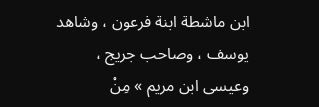ابن ماشطة ابنة فرعون ، وشاهد يوسف ، وصاحب جريج ، وعيسى ابن مريم » مِنْ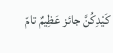كَيْدِكُنَّ جائز عَظِيمٌ تامّ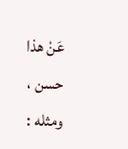عَنْ هذا حسن ، ومثله :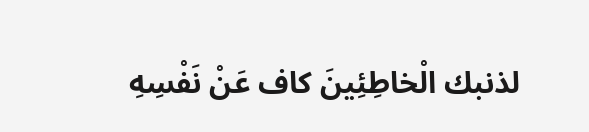لذنبك الْخاطِئِينَ كاف عَنْ نَفْسِهِ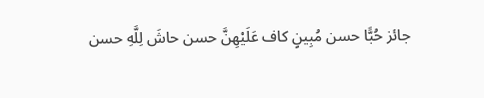جائز حُبًّا حسن مُبِينٍ كاف عَلَيْهِنَّ حسن حاشَ لِلَّهِ حسن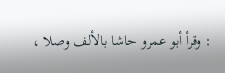: وقرأ أبو عمرو حاشا بالألف وصلا ،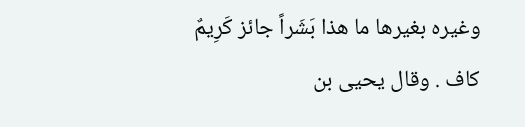وغيره بغيرها ما هذا بَشَراً جائز كَرِيمٌ كاف . وقال يحيى بن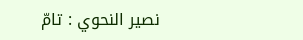نصير النحوي : تامّ